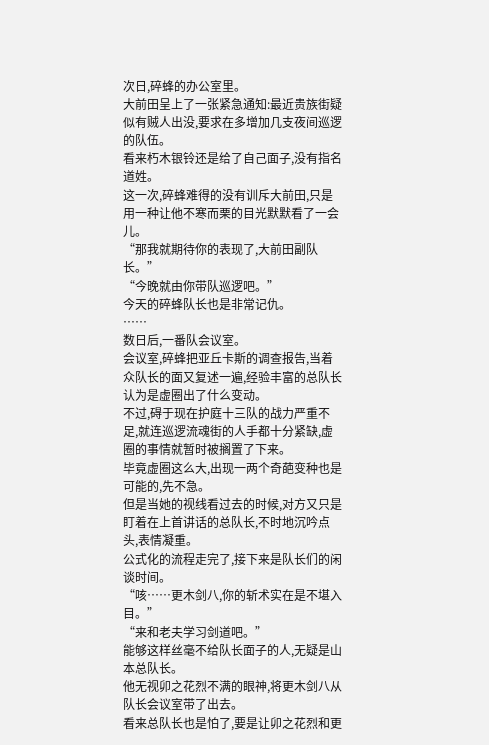次日,碎蜂的办公室里。
大前田呈上了一张紧急通知:最近贵族街疑似有贼人出没,要求在多增加几支夜间巡逻的队伍。
看来朽木银铃还是给了自己面子,没有指名道姓。
这一次,碎蜂难得的没有训斥大前田,只是用一种让他不寒而栗的目光默默看了一会儿。
“那我就期待你的表现了,大前田副队长。”
“今晚就由你带队巡逻吧。”
今天的碎蜂队长也是非常记仇。
……
数日后,一番队会议室。
会议室,碎蜂把亚丘卡斯的调查报告,当着众队长的面又复述一遍,经验丰富的总队长认为是虚圈出了什么变动。
不过,碍于现在护庭十三队的战力严重不足,就连巡逻流魂街的人手都十分紧缺,虚圈的事情就暂时被搁置了下来。
毕竟虚圈这么大,出现一两个奇葩变种也是可能的,先不急。
但是当她的视线看过去的时候,对方又只是盯着在上首讲话的总队长,不时地沉吟点头,表情凝重。
公式化的流程走完了,接下来是队长们的闲谈时间。
“咳……更木剑八,你的斩术实在是不堪入目。”
“来和老夫学习剑道吧。”
能够这样丝毫不给队长面子的人,无疑是山本总队长。
他无视卯之花烈不满的眼神,将更木剑八从队长会议室带了出去。
看来总队长也是怕了,要是让卯之花烈和更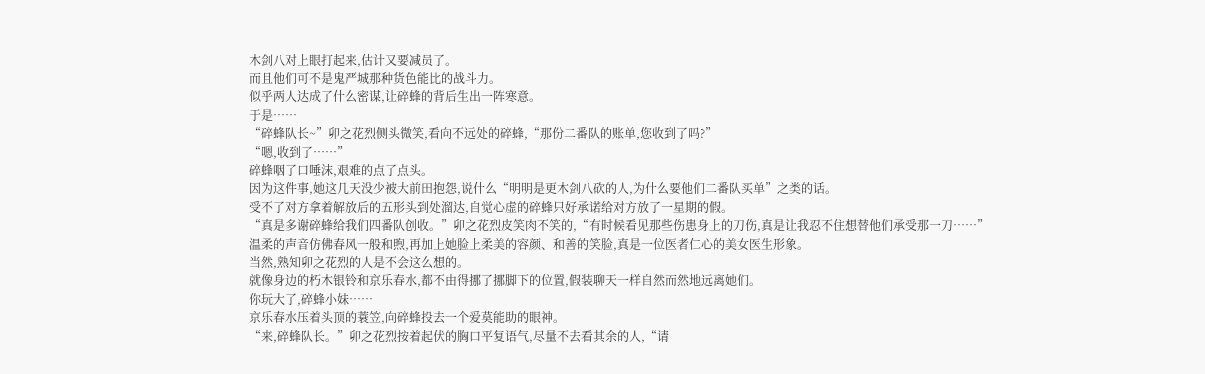木剑八对上眼打起来,估计又要减员了。
而且他们可不是鬼严城那种货色能比的战斗力。
似乎两人达成了什么密谋,让碎蜂的背后生出一阵寒意。
于是……
“碎蜂队长~”卯之花烈侧头微笑,看向不远处的碎蜂,“那份二番队的账单,您收到了吗?”
“嗯,收到了……”
碎蜂咽了口唾沫,艰难的点了点头。
因为这件事,她这几天没少被大前田抱怨,说什么“明明是更木剑八砍的人,为什么要他们二番队买单”之类的话。
受不了对方拿着解放后的五形头到处溜达,自觉心虚的碎蜂只好承诺给对方放了一星期的假。
“真是多谢碎蜂给我们四番队创收。”卯之花烈皮笑肉不笑的,“有时候看见那些伤患身上的刀伤,真是让我忍不住想替他们承受那一刀……”
温柔的声音仿佛春风一般和煦,再加上她脸上柔美的容颜、和善的笑脸,真是一位医者仁心的美女医生形象。
当然,熟知卯之花烈的人是不会这么想的。
就像身边的朽木银铃和京乐春水,都不由得挪了挪脚下的位置,假装聊天一样自然而然地远离她们。
你玩大了,碎蜂小妹……
京乐春水压着头顶的蓑笠,向碎蜂投去一个爱莫能助的眼神。
“来,碎蜂队长。”卯之花烈按着起伏的胸口平复语气,尽量不去看其余的人,“请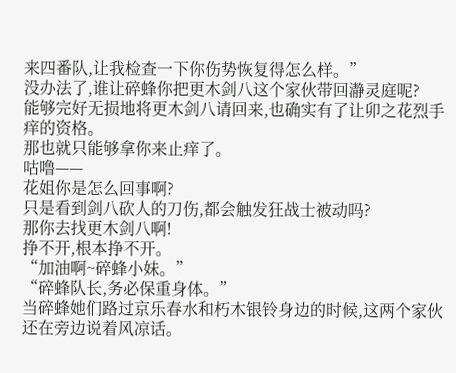来四番队,让我检查一下你伤势恢复得怎么样。”
没办法了,谁让碎蜂你把更木剑八这个家伙带回瀞灵庭呢?
能够完好无损地将更木剑八请回来,也确实有了让卯之花烈手痒的资格。
那也就只能够拿你来止痒了。
咕噜——
花姐你是怎么回事啊?
只是看到剑八砍人的刀伤,都会触发狂战士被动吗?
那你去找更木剑八啊!
挣不开,根本挣不开。
“加油啊~碎蜂小妹。”
“碎蜂队长,务必保重身体。”
当碎蜂她们路过京乐春水和朽木银铃身边的时候,这两个家伙还在旁边说着风凉话。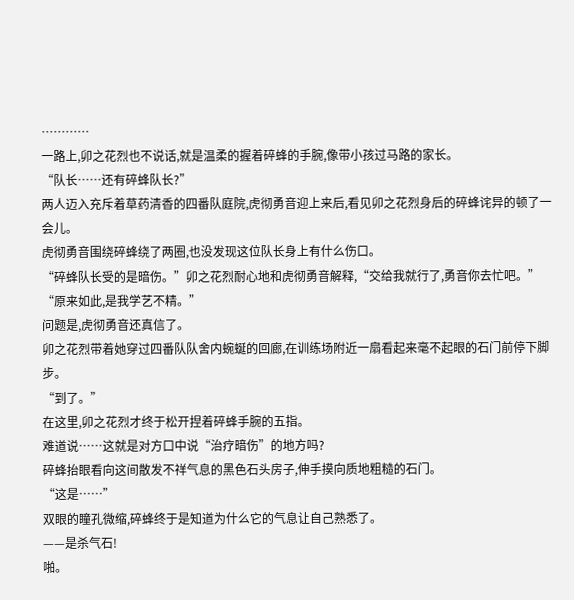…………
一路上,卯之花烈也不说话,就是温柔的握着碎蜂的手腕,像带小孩过马路的家长。
“队长……还有碎蜂队长?”
两人迈入充斥着草药清香的四番队庭院,虎彻勇音迎上来后,看见卯之花烈身后的碎蜂诧异的顿了一会儿。
虎彻勇音围绕碎蜂绕了两圈,也没发现这位队长身上有什么伤口。
“碎蜂队长受的是暗伤。”卯之花烈耐心地和虎彻勇音解释,“交给我就行了,勇音你去忙吧。”
“原来如此,是我学艺不精。”
问题是,虎彻勇音还真信了。
卯之花烈带着她穿过四番队队舍内蜿蜒的回廊,在训练场附近一扇看起来毫不起眼的石门前停下脚步。
“到了。”
在这里,卯之花烈才终于松开捏着碎蜂手腕的五指。
难道说……这就是对方口中说“治疗暗伤”的地方吗?
碎蜂抬眼看向这间散发不祥气息的黑色石头房子,伸手摸向质地粗糙的石门。
“这是……”
双眼的瞳孔微缩,碎蜂终于是知道为什么它的气息让自己熟悉了。
——是杀气石!
啪。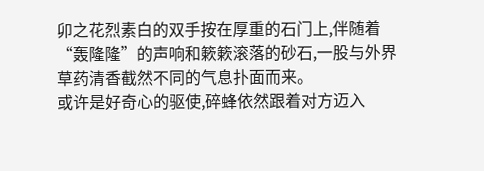卯之花烈素白的双手按在厚重的石门上,伴随着“轰隆隆”的声响和簌簌滚落的砂石,一股与外界草药清香截然不同的气息扑面而来。
或许是好奇心的驱使,碎蜂依然跟着对方迈入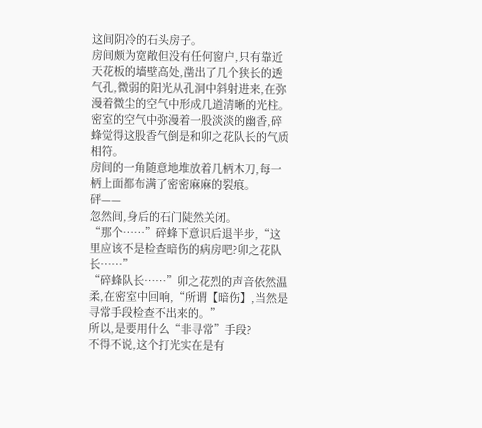这间阴冷的石头房子。
房间颇为宽敞但没有任何窗户,只有靠近天花板的墙壁高处,凿出了几个狭长的透气孔,微弱的阳光从孔洞中斜射进来,在弥漫着微尘的空气中形成几道清晰的光柱。
密室的空气中弥漫着一股淡淡的幽香,碎蜂觉得这股香气倒是和卯之花队长的气质相符。
房间的一角随意地堆放着几柄木刀,每一柄上面都布满了密密麻麻的裂痕。
砰——
忽然间,身后的石门陡然关闭。
“那个……”碎蜂下意识后退半步,“这里应该不是检查暗伤的病房吧?卯之花队长……”
“碎蜂队长……”卯之花烈的声音依然温柔,在密室中回响,“所谓【暗伤】,当然是寻常手段检查不出来的。”
所以,是要用什么“非寻常”手段?
不得不说,这个打光实在是有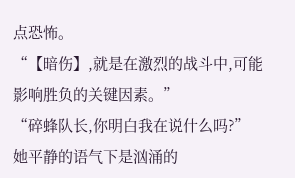点恐怖。
“【暗伤】,就是在激烈的战斗中,可能影响胜负的关键因素。”
“碎蜂队长,你明白我在说什么吗?”
她平静的语气下是汹涌的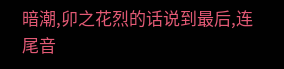暗潮,卯之花烈的话说到最后,连尾音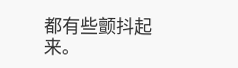都有些颤抖起来。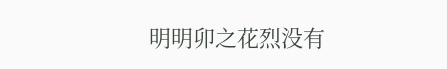明明卯之花烈没有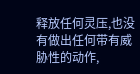释放任何灵压,也没有做出任何带有威胁性的动作,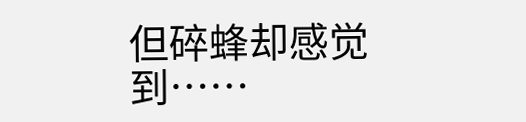但碎蜂却感觉到……